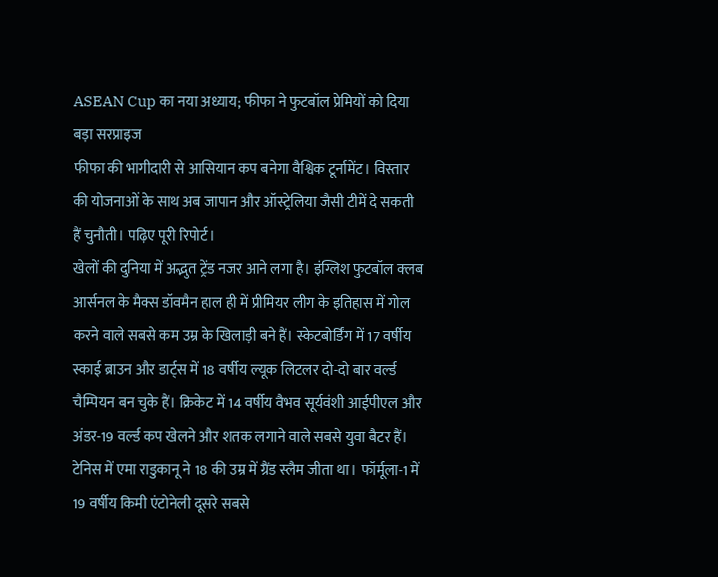ASEAN Cup का नया अध्याय; फीफा ने फुटबॉल प्रेमियों को दिया बड़ा सरप्राइज
फीफा की भागीदारी से आसियान कप बनेगा वैश्विक टूर्नामेंट। विस्तार की योजनाओं के साथ अब जापान और ऑस्ट्रेलिया जैसी टीमें दे सकती हैं चुनौती। पढ़िए पूरी रिपोर्ट।
खेलों की दुनिया में अद्भुत ट्रेंड नजर आने लगा है। इंग्लिश फुटबॉल क्लब आर्सनल के मैक्स डॉवमैन हाल ही में प्रीमियर लीग के इतिहास में गोल करने वाले सबसे कम उम्र के खिलाड़ी बने हैं। स्केटबोर्डिंग में 17 वर्षीय स्काई ब्राउन और डार्ट्स में 18 वर्षीय ल्यूक लिटलर दो-दो बार वर्ल्ड चैम्पियन बन चुके हैं। क्रिकेट में 14 वर्षीय वैभव सूर्यवंशी आईपीएल और अंडर-19 वर्ल्ड कप खेलने और शतक लगाने वाले सबसे युवा बैटर हैं। टेनिस में एमा राडुकानू ने 18 की उम्र में ग्रैंड स्लैम जीता था। फॉर्मूला-1 में 19 वर्षीय किमी एंटोनेली दूसरे सबसे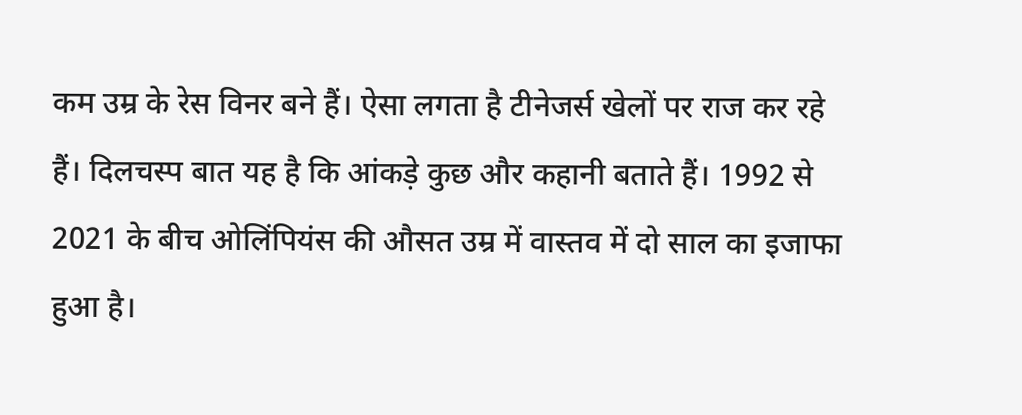कम उम्र के रेस विनर बने हैं। ऐसा लगता है टीनेजर्स खेलों पर राज कर रहे हैं। दिलचस्प बात यह है कि आंकड़े कुछ और कहानी बताते हैं। 1992 से 2021 के बीच ओलिंपियंस की औसत उम्र में वास्तव में दो साल का इजाफा हुआ है।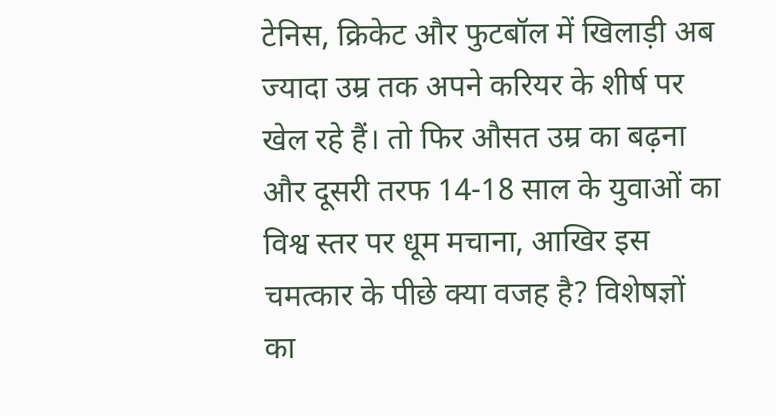टेनिस, क्रिकेट और फुटबॉल में खिलाड़ी अब ज्यादा उम्र तक अपने करियर के शीर्ष पर खेल रहे हैं। तो फिर औसत उम्र का बढ़ना और दूसरी तरफ 14-18 साल के युवाओं का विश्व स्तर पर धूम मचाना, आखिर इस चमत्कार के पीछे क्या वजह है? विशेषज्ञों का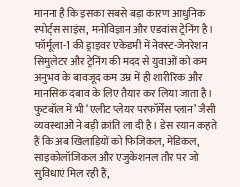मानना है कि इसका सबसे बड़ा कारण आधुनिक स्पोर्ट्स साइंस, मनोविज्ञान और एडवांस ट्रेनिंग है। फॉर्मूला-1 की ड्राइवर एकेडमी में नेक्स्ट-जेनरेशन सिमुलेटर और ट्रेनिंग की मदद से युवाओं को कम अनुभव के बावजूद कम उम्र में ही शारीरिक और मानसिक दबाव के लिए तैयार कर लिया जाता है। फुटबॉल में भी ‘एलीट प्लेयर परफॉर्मेंस प्लान’ जैसी व्यवस्थाओं ने बड़ी क्रांति ला दी है। डेस रयान कहते हैं कि अब खिलाड़ियों को फिजिकल, मेडिकल, साइकोलॉजिकल और एजुकेशनल तौर पर जो सुविधाएं मिल रही हैं,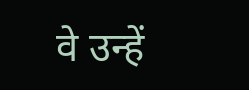वे उन्हें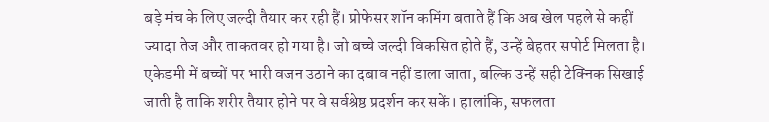बड़े मंच के लिए जल्दी तैयार कर रही हैं। प्रोफेसर शॉन कमिंग बताते हैं कि अब खेल पहले से कहीं ज्यादा तेज और ताकतवर हो गया है। जो बच्चे जल्दी विकसित होते हैं, उन्हें बेहतर सपोर्ट मिलता है। एकेडमी में बच्चों पर भारी वजन उठाने का दबाव नहीं डाला जाता, बल्कि उन्हें सही टेक्निक सिखाई जाती है ताकि शरीर तैयार होने पर वे सर्वश्रेष्ठ प्रदर्शन कर सकें। हालांकि, सफलता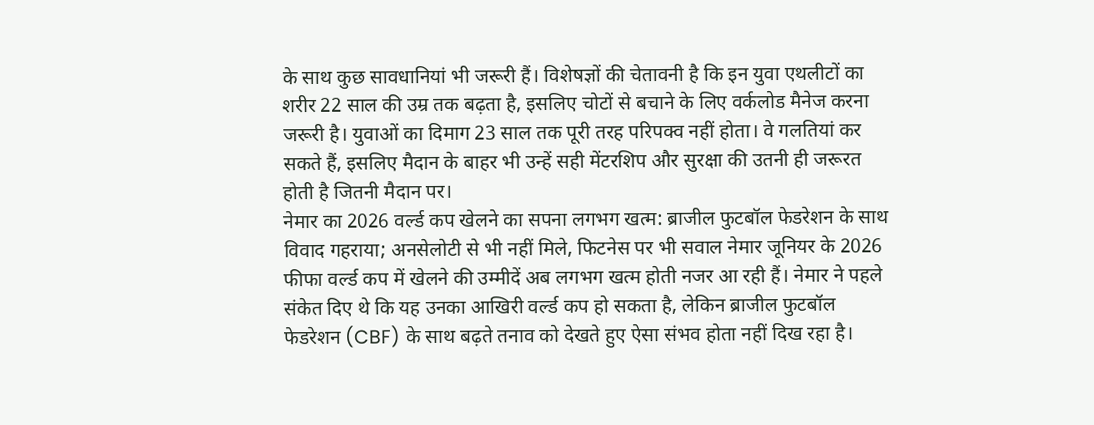के साथ कुछ सावधानियां भी जरूरी हैं। विशेषज्ञों की चेतावनी है कि इन युवा एथलीटों का शरीर 22 साल की उम्र तक बढ़ता है, इसलिए चोटों से बचाने के लिए वर्कलोड मैनेज करना जरूरी है। युवाओं का दिमाग 23 साल तक पूरी तरह परिपक्व नहीं होता। वे गलतियां कर सकते हैं, इसलिए मैदान के बाहर भी उन्हें सही मेंटरशिप और सुरक्षा की उतनी ही जरूरत होती है जितनी मैदान पर।
नेमार का 2026 वर्ल्ड कप खेलने का सपना लगभग खत्म: ब्राजील फुटबॉल फेडरेशन के साथ विवाद गहराया; अनसेलोटी से भी नहीं मिले, फिटनेस पर भी सवाल नेमार जूनियर के 2026 फीफा वर्ल्ड कप में खेलने की उम्मीदें अब लगभग खत्म होती नजर आ रही हैं। नेमार ने पहले संकेत दिए थे कि यह उनका आखिरी वर्ल्ड कप हो सकता है, लेकिन ब्राजील फुटबॉल फेडरेशन (CBF) के साथ बढ़ते तनाव को देखते हुए ऐसा संभव होता नहीं दिख रहा है।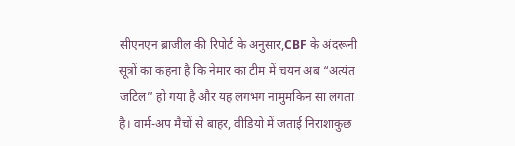सीएनएन ब्राजील की रिपोर्ट के अनुसार,CBF के अंदरूनी सूत्रों का कहना है कि नेमार का टीम में चयन अब “अत्यंत जटिल” हो गया है और यह लगभग नामुमकिन सा लगता है। वार्म-अप मैचों से बाहर, वीडियो में जताई निराशाकुछ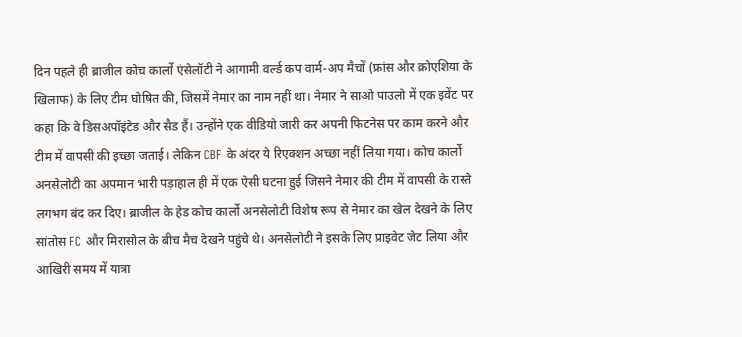दिन पहले ही ब्राजील कोच कार्लो एंसेलॉटी ने आगामी वर्ल्ड कप वार्म-अप मैचों (फ्रांस और क्रोएशिया के खिलाफ) के लिए टीम घोषित की, जिसमें नेमार का नाम नहीं था। नेमार ने साओ पाउलो में एक इवेंट पर कहा कि वे डिसअपॉइंटेड और सैड हैं। उन्होंने एक वीडियो जारी कर अपनी फिटनेस पर काम करने और टीम में वापसी की इच्छा जताई। लेकिन CBF के अंदर ये रिएक्शन अच्छा नहीं लिया गया। कोच कार्लो अनसेलोटी का अपमान भारी पड़ाहाल ही में एक ऐसी घटना हुई जिसने नेमार की टीम में वापसी के रास्ते लगभग बंद कर दिए। ब्राजील के हेड कोच कार्लो अनसेलोटी विशेष रूप से नेमार का खेल देखने के लिए सांतोस FC और मिरासोल के बीच मैच देखने पहुंचे थे। अनसेलोटी ने इसके लिए प्राइवेट जेट लिया और आखिरी समय में यात्रा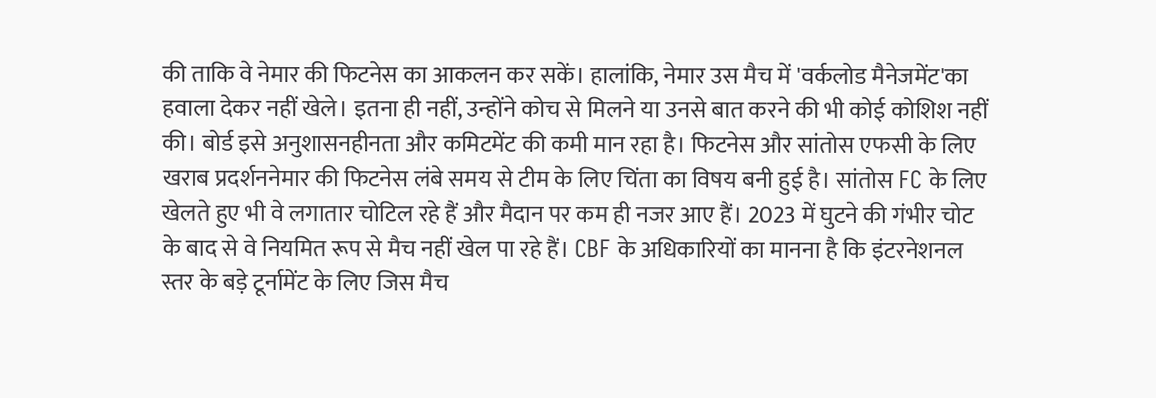की ताकि वे नेमार की फिटनेस का आकलन कर सकें। हालांकि, नेमार उस मैच में 'वर्कलोड मैनेजमेंट'का हवाला देकर नहीं खेले। इतना ही नहीं, उन्होंने कोच से मिलने या उनसे बात करने की भी कोई कोशिश नहीं की। बोर्ड इसे अनुशासनहीनता और कमिटमेंट की कमी मान रहा है। फिटनेस और सांतोस एफसी के लिए खराब प्रदर्शननेमार की फिटनेस लंबे समय से टीम के लिए चिंता का विषय बनी हुई है। सांतोस FC के लिए खेलते हुए भी वे लगातार चोटिल रहे हैं और मैदान पर कम ही नजर आए हैं। 2023 में घुटने की गंभीर चोट के बाद से वे नियमित रूप से मैच नहीं खेल पा रहे हैं। CBF के अधिकारियों का मानना है कि इंटरनेशनल स्तर के बड़े टूर्नामेंट के लिए जिस मैच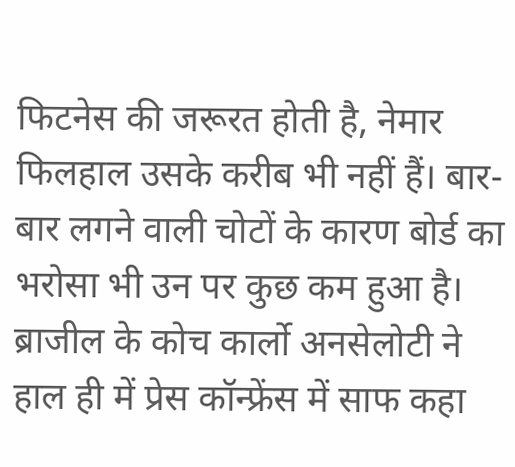फिटनेस की जरूरत होती है, नेमार फिलहाल उसके करीब भी नहीं हैं। बार-बार लगने वाली चोटों के कारण बोर्ड का भरोसा भी उन पर कुछ कम हुआ है। ब्राजील के कोच कार्लो अनसेलोटी ने हाल ही में प्रेस कॉन्फ्रेंस में साफ कहा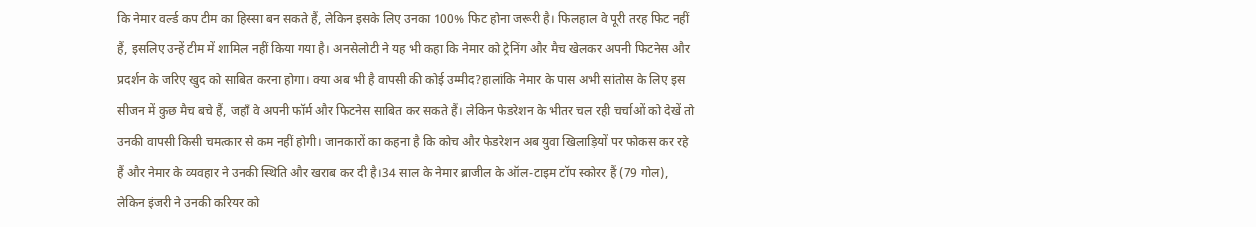कि नेमार वर्ल्ड कप टीम का हिस्सा बन सकते हैं, लेकिन इसके लिए उनका 100% फिट होना जरूरी है। फिलहाल वे पूरी तरह फिट नहीं हैं, इसलिए उन्हें टीम में शामिल नहीं किया गया है। अनसेलोटी ने यह भी कहा कि नेमार को ट्रेनिंग और मैच खेलकर अपनी फिटनेस और प्रदर्शन के जरिए खुद को साबित करना होगा। क्या अब भी है वापसी की कोई उम्मीद?हालांकि नेमार के पास अभी सांतोस के लिए इस सीजन में कुछ मैच बचे हैं, जहाँ वे अपनी फॉर्म और फिटनेस साबित कर सकते हैं। लेकिन फेडरेशन के भीतर चल रही चर्चाओं को देखें तो उनकी वापसी किसी चमत्कार से कम नहीं होगी। जानकारों का कहना है कि कोच और फेडरेशन अब युवा खिलाड़ियों पर फोकस कर रहे हैं और नेमार के व्यवहार ने उनकी स्थिति और खराब कर दी है।34 साल के नेमार ब्राजील के ऑल-टाइम टॉप स्कोरर हैं (79 गोल), लेकिन इंजरी ने उनकी करियर को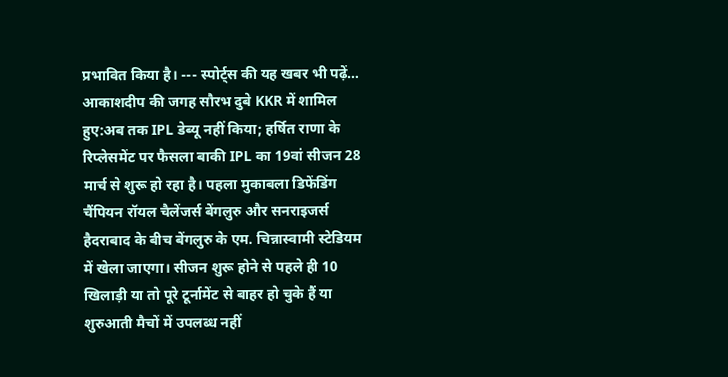प्रभावित किया है। --- स्पोर्ट्स की यह खबर भी पढ़ें… आकाशदीप की जगह सौरभ दुबे KKR में शामिल हुए:अब तक IPL डेब्यू नहीं किया; हर्षित राणा के रिप्लेसमेंट पर फैसला बाकी IPL का 19वां सीजन 28 मार्च से शुरू हो रहा है। पहला मुकाबला डिफेंडिंग चैंपियन रॉयल चैलेंजर्स बेंगलुरु और सनराइजर्स हैदराबाद के बीच बेंगलुरु के एम. चिन्नास्वामी स्टेडियम में खेला जाएगा। सीजन शुरू होने से पहले ही 10 खिलाड़ी या तो पूरे टूर्नामेंट से बाहर हो चुके हैं या शुरुआती मैचों में उपलब्ध नहीं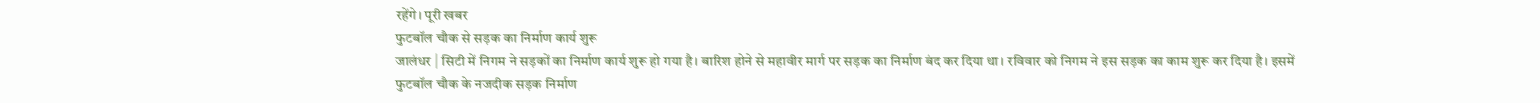रहेंगे। पूरी खबर
फुटबॉल चौक से सड़क का निर्माण कार्य शुरू
जालंधर | सिटी में निगम ने सड़कों का निर्माण कार्य शुरू हो गया है। बारिश होने से महावीर मार्ग पर सड़क का निर्माण बंद कर दिया था। रविवार को निगम ने इस सड़क का काम शुरू कर दिया है। इसमें फुटबॉल चौक के नजदीक सड़क निर्माण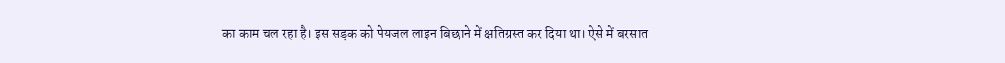का काम चल रहा है। इस सड़क को पेयजल लाइन बिछाने में क्षतिग्रस्त कर दिया था। ऐसे में बरसात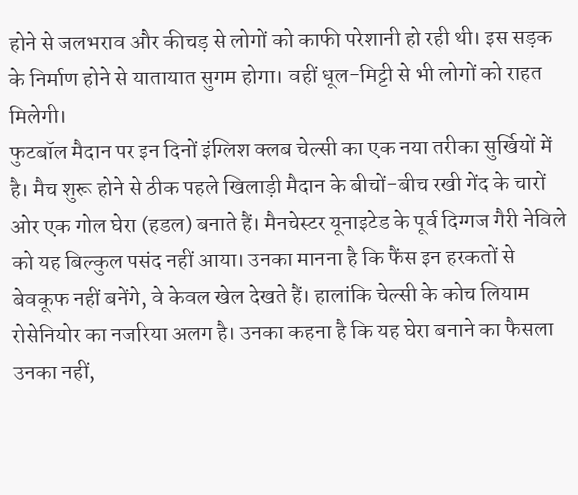होने से जलभराव और कीचड़ से लोगों को काफी परेशानी हो रही थी। इस सड़क के निर्माण होने से यातायात सुगम होगा। वहीं धूल-मिट्टी से भी लोगों को राहत मिलेगी।
फुटबॉल मैदान पर इन दिनों इंग्लिश क्लब चेल्सी का एक नया तरीका सुर्खियों में है। मैच शुरू होने से ठीक पहले खिलाड़ी मैदान के बीचों-बीच रखी गेंद के चारों ओर एक गोल घेरा (हडल) बनाते हैं। मैनचेस्टर यूनाइटेड के पूर्व दिग्गज गैरी नेविले को यह बिल्कुल पसंद नहीं आया। उनका मानना है कि फैंस इन हरकतों से बेवकूफ नहीं बनेंगे, वे केवल खेल देखते हैं। हालांकि चेल्सी के कोच लियाम रोसेनियोर का नजरिया अलग है। उनका कहना है कि यह घेरा बनाने का फैसला उनका नहीं,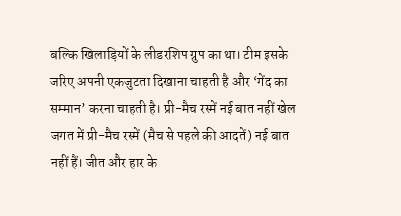बल्कि खिलाड़ियों के लीडरशिप ग्रुप का था। टीम इसके जरिए अपनी एकजुटता दिखाना चाहती है और ‘गेंद का सम्मान’ करना चाहती है। प्री-मैच रस्में नई बात नहीं खेल जगत में प्री-मैच रस्में (मैच से पहले की आदतें) नई बात नहीं हैं। जीत और हार के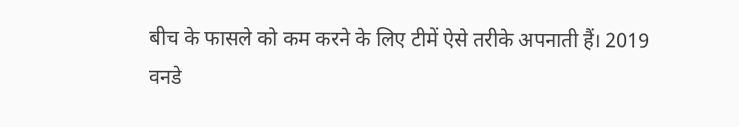बीच के फासले को कम करने के लिए टीमें ऐसे तरीके अपनाती हैं। 2019 वनडे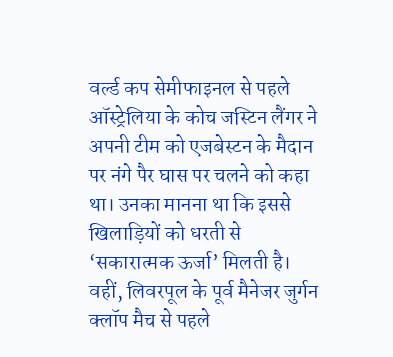वर्ल्ड कप सेमीफाइनल से पहले ऑस्ट्रेलिया के कोच जस्टिन लैंगर ने अपनी टीम को एजबेस्टन के मैदान पर नंगे पैर घास पर चलने को कहा था। उनका मानना था कि इससे खिलाड़ियों को धरती से ‘सकारात्मक ऊर्जा’ मिलती है। वहीं, लिवरपूल के पूर्व मैनेजर जुर्गन क्लॉप मैच से पहले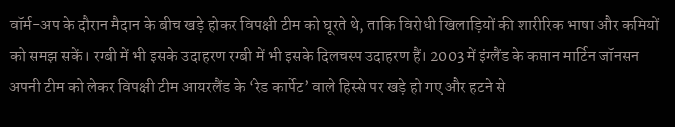वॉर्म-अप के दौरान मैदान के बीच खड़े होकर विपक्षी टीम को घूरते थे, ताकि विरोधी खिलाड़ियों की शारीरिक भाषा और कमियों को समझ सकें। रग्बी में भी इसके उदाहरण रग्बी में भी इसके दिलचस्प उदाहरण हैं। 2003 में इंग्लैंड के कप्तान मार्टिन जॉनसन अपनी टीम को लेकर विपक्षी टीम आयरलैंड के ‘रेड कार्पेट’ वाले हिस्से पर खड़े हो गए और हटने से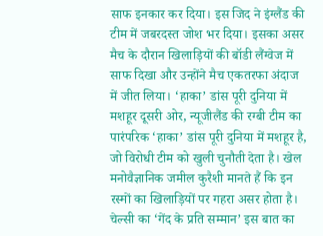साफ इनकार कर दिया। इस जिद ने इंग्लैंड की टीम में जबरदस्त जोश भर दिया। इसका असर मैच के दौरान खिलाड़ियों की बॉडी लैंग्वेज में साफ दिखा और उन्होंने मैच एकतरफा अंदाज में जीत लिया। ‘हाका’ डांस पूरी दुनिया में मशहूर दूसरी ओर, न्यूजीलैंड की रग्बी टीम का पारंपरिक ‘हाका’ डांस पूरी दुनिया में मशहूर है, जो विरोधी टीम को खुली चुनौती देता है। खेल मनोवैज्ञानिक जमील कुरैशी मानते हैं कि इन रस्मों का खिलाड़ियों पर गहरा असर होता है। चेल्सी का ‘गेंद के प्रति सम्मान’ इस बात का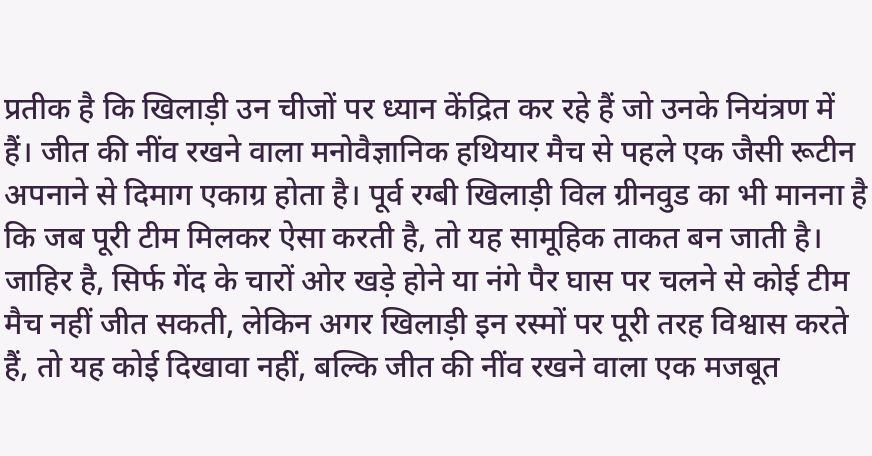प्रतीक है कि खिलाड़ी उन चीजों पर ध्यान केंद्रित कर रहे हैं जो उनके नियंत्रण में हैं। जीत की नींव रखने वाला मनोवैज्ञानिक हथियार मैच से पहले एक जैसी रूटीन अपनाने से दिमाग एकाग्र होता है। पूर्व रग्बी खिलाड़ी विल ग्रीनवुड का भी मानना है कि जब पूरी टीम मिलकर ऐसा करती है, तो यह सामूहिक ताकत बन जाती है। जाहिर है, सिर्फ गेंद के चारों ओर खड़े होने या नंगे पैर घास पर चलने से कोई टीम मैच नहीं जीत सकती, लेकिन अगर खिलाड़ी इन रस्मों पर पूरी तरह विश्वास करते हैं, तो यह कोई दिखावा नहीं, बल्कि जीत की नींव रखने वाला एक मजबूत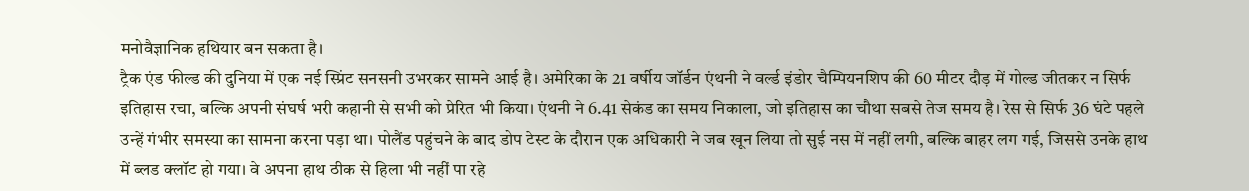मनोवैज्ञानिक हथियार बन सकता है।
ट्रैक एंड फील्ड की दुनिया में एक नई स्प्रिंट सनसनी उभरकर सामने आई है। अमेरिका के 21 वर्षीय जॉर्डन एंथनी ने वर्ल्ड इंडोर चैम्पियनशिप की 60 मीटर दौड़ में गोल्ड जीतकर न सिर्फ इतिहास रचा, बल्कि अपनी संघर्ष भरी कहानी से सभी को प्रेरित भी किया। एंथनी ने 6.41 सेकंड का समय निकाला, जो इतिहास का चौथा सबसे तेज समय है। रेस से सिर्फ 36 घंटे पहले उन्हें गंभीर समस्या का सामना करना पड़ा था। पोलैंड पहुंचने के बाद डोप टेस्ट के दौरान एक अधिकारी ने जब खून लिया तो सुई नस में नहीं लगी, बल्कि बाहर लग गई, जिससे उनके हाथ में ब्लड क्लॉट हो गया। वे अपना हाथ ठीक से हिला भी नहीं पा रहे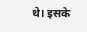थे। इसके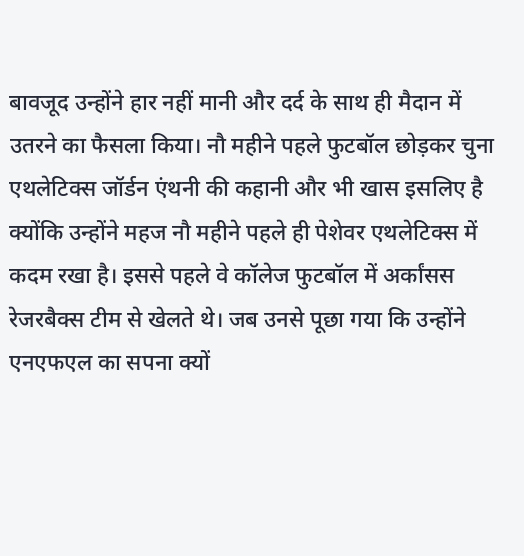बावजूद उन्होंने हार नहीं मानी और दर्द के साथ ही मैदान में उतरने का फैसला किया। नौ महीने पहले फुटबॉल छोड़कर चुना एथलेटिक्स जॉर्डन एंथनी की कहानी और भी खास इसलिए है क्योंकि उन्होंने महज नौ महीने पहले ही पेशेवर एथलेटिक्स में कदम रखा है। इससे पहले वे कॉलेज फुटबॉल में अर्कांसस रेजरबैक्स टीम से खेलते थे। जब उनसे पूछा गया कि उन्होंने एनएफएल का सपना क्यों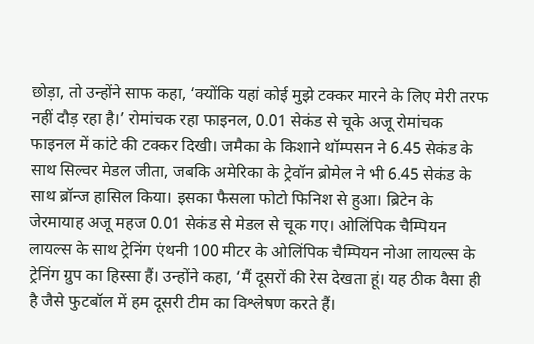छोड़ा, तो उन्होंने साफ कहा, ‘क्योंकि यहां कोई मुझे टक्कर मारने के लिए मेरी तरफ नहीं दौड़ रहा है।’ रोमांचक रहा फाइनल, 0.01 सेकंड से चूके अजू रोमांचक फाइनल में कांटे की टक्कर दिखी। जमैका के किशाने थॉम्पसन ने 6.45 सेकंड के साथ सिल्वर मेडल जीता, जबकि अमेरिका के ट्रेवॉन ब्रोमेल ने भी 6.45 सेकंड के साथ ब्रॉन्ज हासिल किया। इसका फैसला फोटो फिनिश से हुआ। ब्रिटेन के जेरमायाह अजू महज 0.01 सेकंड से मेडल से चूक गए। ओलिंपिक चैम्पियन लायल्स के साथ ट्रेनिंग एंथनी 100 मीटर के ओलिंपिक चैम्पियन नोआ लायल्स के ट्रेनिंग ग्रुप का हिस्सा हैं। उन्होंने कहा, ‘मैं दूसरों की रेस देखता हूं। यह ठीक वैसा ही है जैसे फुटबॉल में हम दूसरी टीम का विश्लेषण करते हैं।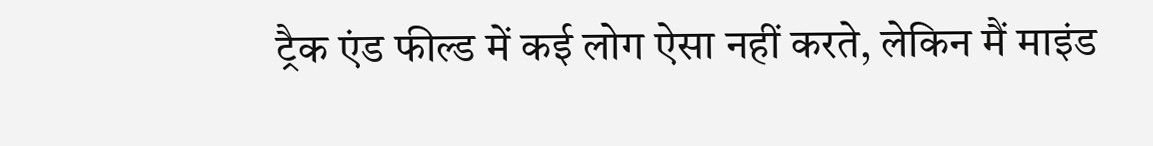ट्रैक एंड फील्ड में कई लोग ऐसा नहीं करते, लेकिन मैं माइंड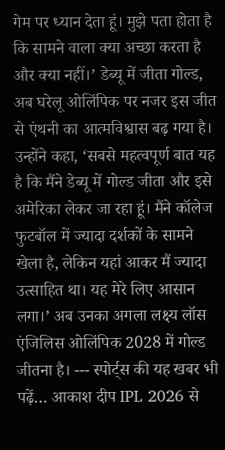गेम पर ध्यान देता हूं। मुझे पता होता है कि सामने वाला क्या अच्छा करता है और क्या नहीं।’ डेब्यू में जीता गोल्ड, अब घरेलू ओलिंपिक पर नजर इस जीत से एंथनी का आत्मविश्वास बढ़ गया है। उन्होंने कहा, ‘सबसे महत्वपूर्ण बात यह है कि मैंने डेब्यू में गोल्ड जीता और इसे अमेरिका लेकर जा रहा हूं। मैंने कॉलेज फुटबॉल में ज्यादा दर्शकों के सामने खेला है, लेकिन यहां आकर मैं ज्यादा उत्साहित था। यह मेरे लिए आसान लगा।’ अब उनका अगला लक्ष्य लॉस एंजिलिस ओलिंपिक 2028 में गोल्ड जीतना है। --- स्पोर्ट्स की यह खबर भी पढ़ें… आकाश दीप IPL 2026 से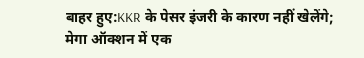बाहर हुए:KKR के पेसर इंजरी के कारण नहीं खेलेंगे; मेगा ऑक्शन में एक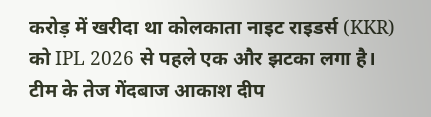करोड़ में खरीदा था कोलकाता नाइट राइडर्स (KKR) को IPL 2026 से पहले एक और झटका लगा है। टीम के तेज गेंदबाज आकाश दीप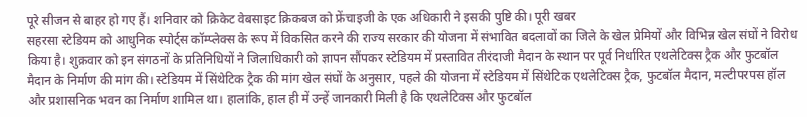पूरे सीजन से बाहर हो गए हैं। शनिवार को क्रिकेट वेबसाइट क्रिकबज को फ्रेंचाइजी के एक अधिकारी ने इसकी पुष्टि की। पूरी खबर
सहरसा स्टेडियम को आधुनिक स्पोर्ट्स कॉम्प्लेक्स के रूप में विकसित करने की राज्य सरकार की योजना में संभावित बदलावों का जिले के खेल प्रेमियों और विभिन्न खेल संघों ने विरोध किया है। शुक्रवार को इन संगठनों के प्रतिनिधियों ने जिलाधिकारी को ज्ञापन सौंपकर स्टेडियम में प्रस्तावित तीरंदाजी मैदान के स्थान पर पूर्व निर्धारित एथलेटिक्स ट्रैक और फुटबॉल मैदान के निर्माण की मांग की। स्टेडियम में सिंथेटिक ट्रैक की मांग खेल संघों के अनुसार, पहले की योजना में स्टेडियम में सिंथेटिक एथलेटिक्स ट्रैक, फुटबॉल मैदान, मल्टीपरपस हॉल और प्रशासनिक भवन का निर्माण शामिल था। हालांकि, हाल ही में उन्हें जानकारी मिली है कि एथलेटिक्स और फुटबॉल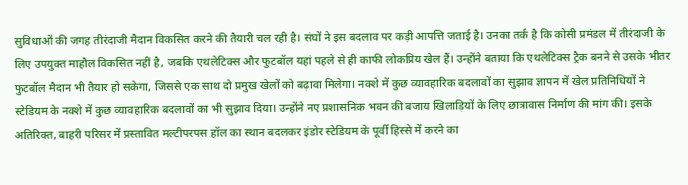सुविधाओं की जगह तीरंदाजी मैदान विकसित करने की तैयारी चल रही है। संघों ने इस बदलाव पर कड़ी आपत्ति जताई है। उनका तर्क है कि कोसी प्रमंडल में तीरंदाजी के लिए उपयुक्त माहौल विकसित नहीं है, जबकि एथलेटिक्स और फुटबॉल यहां पहले से ही काफी लोकप्रिय खेल हैं। उन्होंने बताया कि एथलेटिक्स ट्रैक बनने से उसके भीतर फुटबॉल मैदान भी तैयार हो सकेगा, जिससे एक साथ दो प्रमुख खेलों को बढ़ावा मिलेगा। नक्शे में कुछ व्यावहारिक बदलावों का सुझाव ज्ञापन में खेल प्रतिनिधियों ने स्टेडियम के नक्शे में कुछ व्यावहारिक बदलावों का भी सुझाव दिया। उन्होंने नए प्रशासनिक भवन की बजाय खिलाड़ियों के लिए छात्रावास निर्माण की मांग की। इसके अतिरिक्त, बाहरी परिसर में प्रस्तावित मल्टीपरपस हॉल का स्थान बदलकर इंडोर स्टेडियम के पूर्वी हिस्से में करने का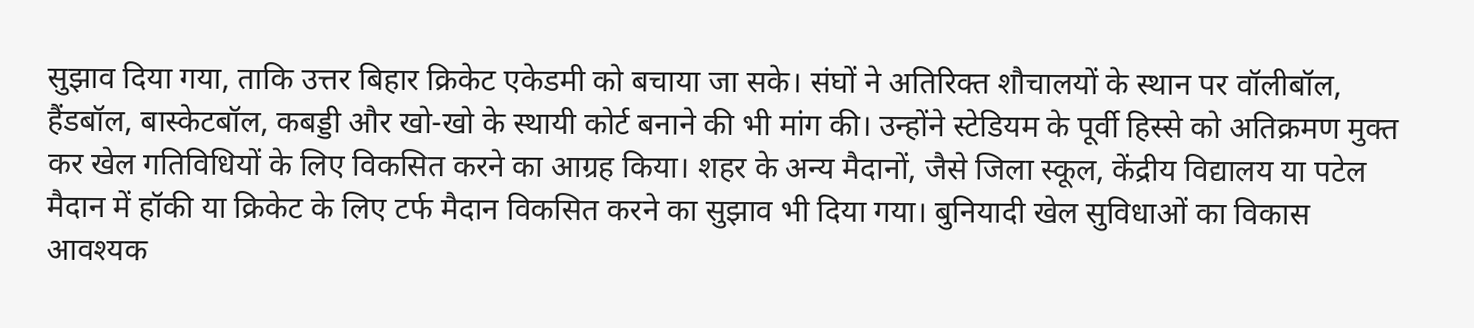सुझाव दिया गया, ताकि उत्तर बिहार क्रिकेट एकेडमी को बचाया जा सके। संघों ने अतिरिक्त शौचालयों के स्थान पर वॉलीबॉल, हैंडबॉल, बास्केटबॉल, कबड्डी और खो-खो के स्थायी कोर्ट बनाने की भी मांग की। उन्होंने स्टेडियम के पूर्वी हिस्से को अतिक्रमण मुक्त कर खेल गतिविधियों के लिए विकसित करने का आग्रह किया। शहर के अन्य मैदानों, जैसे जिला स्कूल, केंद्रीय विद्यालय या पटेल मैदान में हॉकी या क्रिकेट के लिए टर्फ मैदान विकसित करने का सुझाव भी दिया गया। बुनियादी खेल सुविधाओं का विकास आवश्यक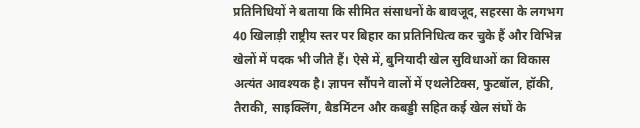प्रतिनिधियों ने बताया कि सीमित संसाधनों के बावजूद, सहरसा के लगभग 40 खिलाड़ी राष्ट्रीय स्तर पर बिहार का प्रतिनिधित्व कर चुके हैं और विभिन्न खेलों में पदक भी जीते हैं। ऐसे में, बुनियादी खेल सुविधाओं का विकास अत्यंत आवश्यक है। ज्ञापन सौंपने वालों में एथलेटिक्स, फुटबॉल, हॉकी, तैराकी, साइक्लिंग, बैडमिंटन और कबड्डी सहित कई खेल संघों के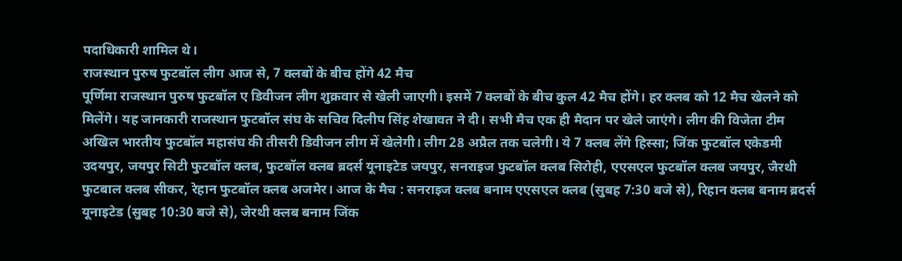पदाधिकारी शामिल थे।
राजस्थान पुरुष फुटबॉल लीग आज से, 7 क्लबों के बीच होंगे 42 मैच
पूर्णिमा राजस्थान पुरुष फुटबॉल ए डिवीजन लीग शुक्रवार से खेली जाएगी। इसमें 7 क्लबों के बीच कुल 42 मैच होंगे। हर क्लब को 12 मैच खेलने को मिलेंगे। यह जानकारी राजस्थान फुटबॉल संघ के सचिव दिलीप सिंह शेखावत ने दी। सभी मैच एक ही मैदान पर खेले जाएंगे। लीग की विजेता टीम अखिल भारतीय फुटबॉल महासंघ की तीसरी डिवीजन लीग में खेलेगी। लीग 28 अप्रैल तक चलेगी। ये 7 क्लब लेंगे हिस्सा; जिंक फुटबॉल एकेडमी उदयपुर, जयपुर सिटी फुटबॉल क्लब, फुटबॉल क्लब ब्रदर्स यूनाइटेड जयपुर, सनराइज फुटबॉल क्लब सिरोही, एएसएल फुटबॉल क्लब जयपुर, जैरथी फुटबाल क्लब सीकर, रेहान फुटबॉल क्लब अजमेर। आज के मैच : सनराइज क्लब बनाम एएसएल क्लब (सुबह 7:30 बजे से), रिहान क्लब बनाम ब्रदर्स यूनाइटेड (सुबह 10:30 बजे से), जेरथी क्लब बनाम जिंक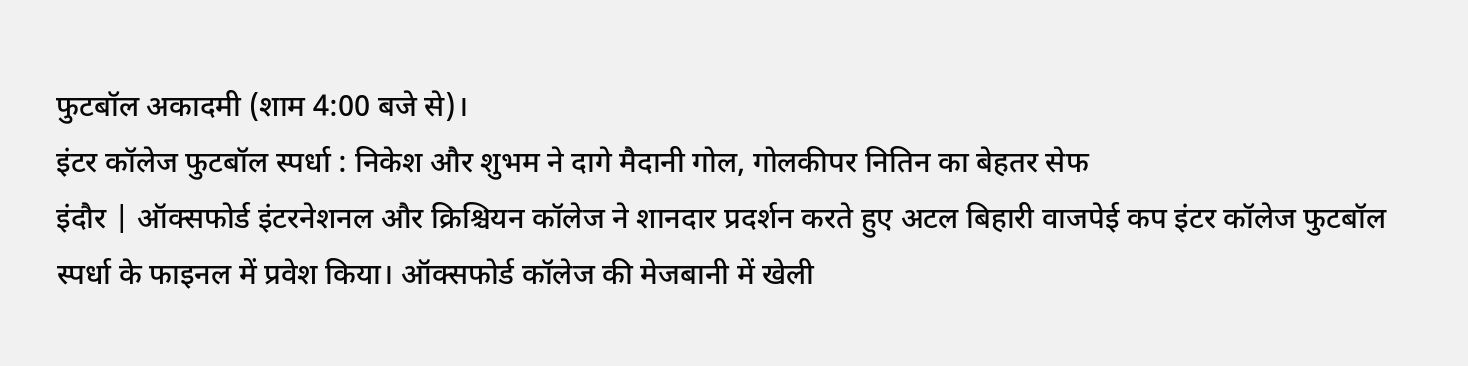फुटबॉल अकादमी (शाम 4:00 बजे से)।
इंटर कॉलेज फुटबॉल स्पर्धा : निकेश और शुभम ने दागे मैदानी गोल, गोलकीपर नितिन का बेहतर सेफ
इंदौर | ऑक्सफोर्ड इंटरनेशनल और क्रिश्चियन कॉलेज ने शानदार प्रदर्शन करते हुए अटल बिहारी वाजपेई कप इंटर कॉलेज फुटबॉल स्पर्धा के फाइनल में प्रवेश किया। ऑक्सफोर्ड कॉलेज की मेजबानी में खेली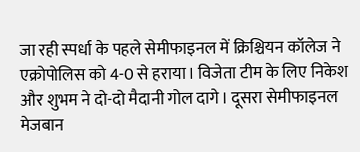जा रही स्पर्धा के पहले सेमीफाइनल में क्रिश्चियन कॉलेज ने एक्रोपोलिस को 4-0 से हराया। विजेता टीम के लिए निकेश और शुभम ने दो-दो मैदानी गोल दागे। दूसरा सेमीफाइनल मेजबान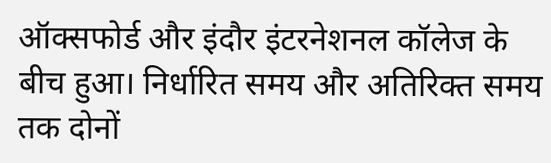ऑक्सफोर्ड और इंदौर इंटरनेशनल कॉलेज के बीच हुआ। निर्धारित समय और अतिरिक्त समय तक दोनों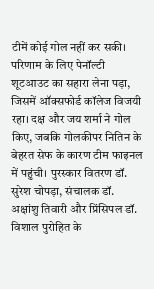टीमें कोई गोल नहीं कर सकी। परिणाम के लिए पेनॉल्टी शूटआउट का सहारा लेना पड़ा, जिसमें ऑक्सफोर्ड कॉलेज विजयी रहा। दक्ष और जय शर्मा ने गोल किए, जबकि गोलकीपर नितिन के बेहरत सेफ के कारण टीम फाइनल में पहुंची। पुरस्कार वितरण डॉ. सुरेश चोपड़ा, संचालक डॉ. अक्षांशु तिवारी और प्रिंसिपल डॉ. विशाल पुरोहित के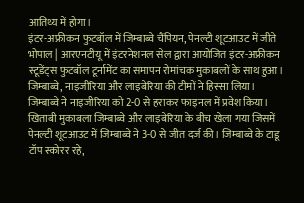आतिथ्य में होगा।
इंटर-अफ्रीकन फुटबॉल में जिम्बाब्वे चैंपियन, पेनल्टी शूटआउट में जीते
भोपाल | आरएनटीयू में इंटरनेशनल सेल द्वारा आयोजित इंटर-अफ्रीकन स्टूडेंट्स फुटबॉल टूर्नामेंट का समापन रोमांचक मुकाबलों के साथ हुआ। जिम्बाब्वे, नाइजीरिया और लाइबेरिया की टीमों ने हिस्सा लिया। जिम्बाब्वे ने नाइजीरिया को 2-0 से हराकर फाइनल में प्रवेश किया। खिताबी मुकाबला जिम्बाब्वे और लाइबेरिया के बीच खेला गया जिसमें पेनल्टी शूटआउट में जिम्बाब्वे ने 3-0 से जीत दर्ज की। जिम्बाब्वे के टाडू टॉप स्कोरर रहे,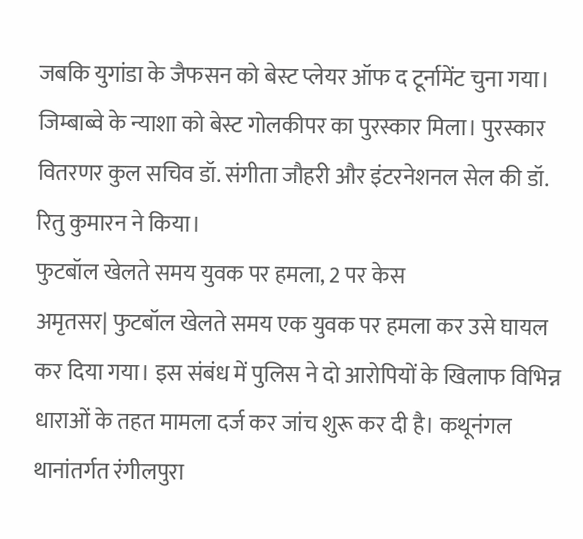जबकि युगांडा के जैफसन को बेस्ट प्लेयर ऑफ द टूर्नामेंट चुना गया। जिम्बाब्वे के न्याशा को बेस्ट गोलकीपर का पुरस्कार मिला। पुरस्कार वितरणर कुल सचिव डॉ. संगीता जौहरी और इंटरनेशनल सेल की डॉ. रितु कुमारन ने किया।
फुटबॉल खेलते समय युवक पर हमला, 2 पर केस
अमृतसर| फुटबॉल खेलते समय एक युवक पर हमला कर उसे घायल कर दिया गया। इस संबंध में पुलिस ने दो आरोपियों के खिलाफ विभिन्न धाराओं के तहत मामला दर्ज कर जांच शुरू कर दी है। कथूनंगल थानांतर्गत रंगीलपुरा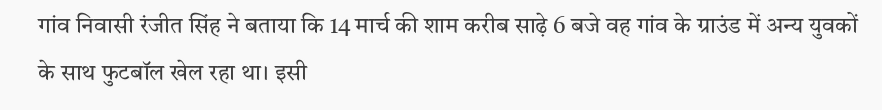गांव निवासी रंजीत सिंह ने बताया कि 14 मार्च की शाम करीब साढ़े 6 बजे वह गांव के ग्राउंड में अन्य युवकों के साथ फुटबॉल खेल रहा था। इसी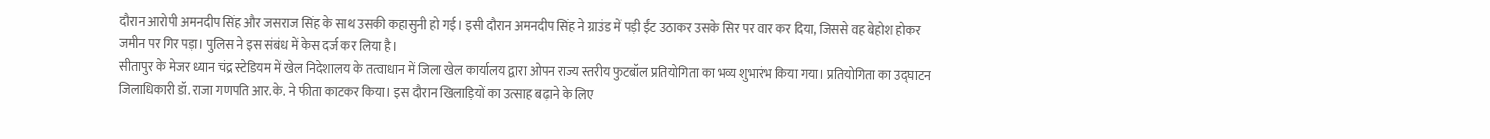दौरान आरोपी अमनदीप सिंह और जसराज सिंह के साथ उसकी कहासुनी हो गई। इसी दौरान अमनदीप सिंह ने ग्राउंड में पड़ी ईंट उठाकर उसके सिर पर वार कर दिया, जिससे वह बेहोश होकर जमीन पर गिर पड़ा। पुलिस ने इस संबंध में केस दर्ज कर लिया है।
सीतापुर के मेजर ध्यान चंद्र स्टेडियम में खेल निदेशालय के तत्वाधान में जिला खेल कार्यालय द्वारा ओपन राज्य स्तरीय फुटबॉल प्रतियोगिता का भव्य शुभारंभ किया गया। प्रतियोगिता का उद्घाटन जिलाधिकारी डॉ. राजा गणपति आर.के. ने फीता काटकर किया। इस दौरान खिलाड़ियों का उत्साह बढ़ाने के लिए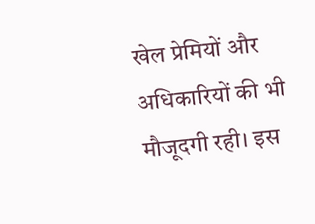खेल प्रेमियों और अधिकारियों की भी मौजूदगी रही। इस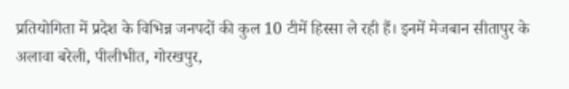प्रतियोगिता में प्रदेश के विभिन्न जनपदों की कुल 10 टीमें हिस्सा ले रही हैं। इनमें मेजबान सीतापुर के अलावा बरेली, पीलीभीत, गोरखपुर,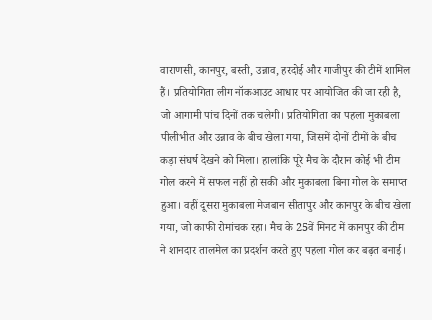वाराणसी, कानपुर, बस्ती, उन्नाव, हरदोई और गाजीपुर की टीमें शामिल हैं। प्रतियोगिता लीग नॉकआउट आधार पर आयोजित की जा रही है, जो आगामी पांच दिनों तक चलेगी। प्रतियोगिता का पहला मुकाबला पीलीभीत और उन्नाव के बीच खेला गया, जिसमें दोनों टीमों के बीच कड़ा संघर्ष देखने को मिला। हालांकि पूरे मैच के दौरान कोई भी टीम गोल करने में सफल नहीं हो सकी और मुकाबला बिना गोल के समाप्त हुआ। वहीं दूसरा मुकाबला मेजबान सीतापुर और कानपुर के बीच खेला गया, जो काफी रोमांचक रहा। मैच के 25वें मिनट में कानपुर की टीम ने शानदार तालमेल का प्रदर्शन करते हुए पहला गोल कर बढ़त बनाई।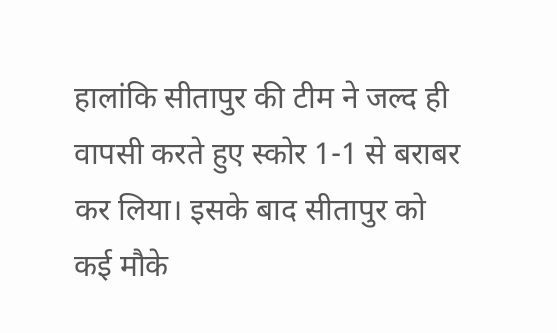हालांकि सीतापुर की टीम ने जल्द ही वापसी करते हुए स्कोर 1-1 से बराबर कर लिया। इसके बाद सीतापुर को कई मौके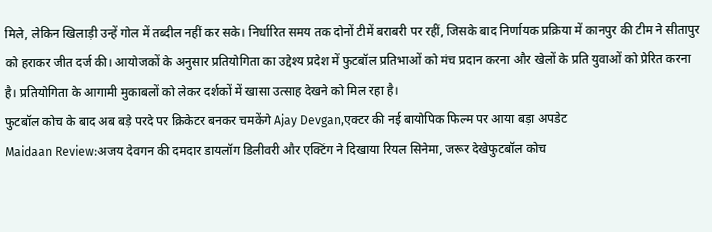मिले, लेकिन खिलाड़ी उन्हें गोल में तब्दील नहीं कर सके। निर्धारित समय तक दोनों टीमें बराबरी पर रहीं, जिसके बाद निर्णायक प्रक्रिया में कानपुर की टीम ने सीतापुर को हराकर जीत दर्ज की। आयोजकों के अनुसार प्रतियोगिता का उद्देश्य प्रदेश में फुटबॉल प्रतिभाओं को मंच प्रदान करना और खेलों के प्रति युवाओं को प्रेरित करना है। प्रतियोगिता के आगामी मुकाबलों को लेकर दर्शकों में खासा उत्साह देखने को मिल रहा है।
फुटबॉल कोच के बाद अब बड़े परदे पर क्रिकेटर बनकर चमकेंगे Ajay Devgan,एक्टर की नई बायोपिक फिल्म पर आया बड़ा अपडेट
Maidaan Review:अजय देवगन की दमदार डायलॉग डिलीवरी और एक्टिंग ने दिखाया रियल सिनेमा, जरूर देखेफुटबॉल कोच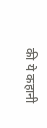की ये कहानी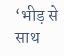‘भीड़ से साथ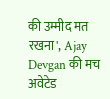की उम्मीद मत रखना', Ajay Devgan की मच अवेटेड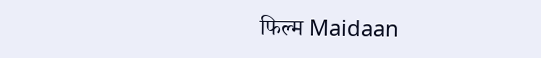फिल्म Maidaan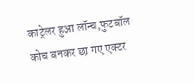काट्रेलर हुआ लॉन्च,फुटबॉल कोच बनकर छा गए एक्टर